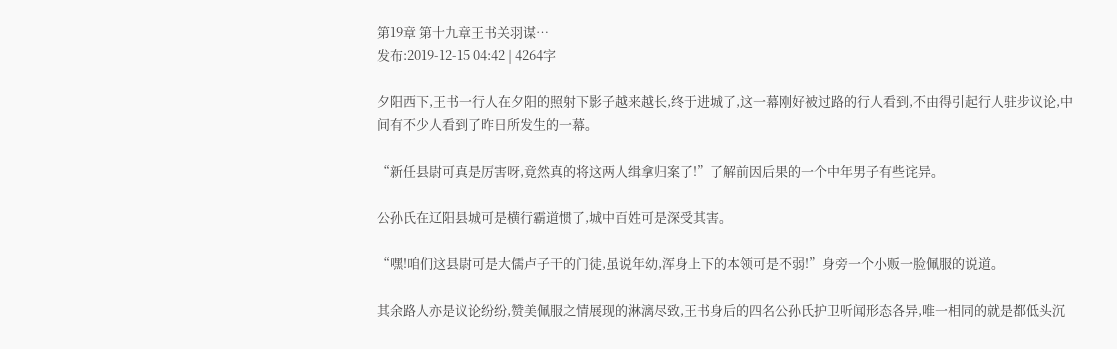第19章 第十九章王书关羽谋…
发布:2019-12-15 04:42 | 4264字

夕阳西下,王书一行人在夕阳的照射下影子越来越长,终于进城了,这一幕刚好被过路的行人看到,不由得引起行人驻步议论,中间有不少人看到了昨日所发生的一幕。

“新任县尉可真是厉害呀,竟然真的将这两人缉拿归案了!”了解前因后果的一个中年男子有些诧异。

公孙氏在辽阳县城可是横行霸道惯了,城中百姓可是深受其害。

“嘿!咱们这县尉可是大儒卢子干的门徒,虽说年幼,浑身上下的本领可是不弱!”身旁一个小贩一脸佩服的说道。

其余路人亦是议论纷纷,赞美佩服之情展现的淋漓尽致,王书身后的四名公孙氏护卫听闻形态各异,唯一相同的就是都低头沉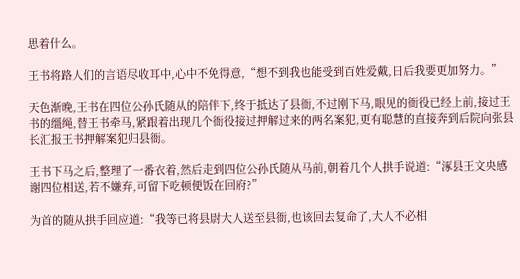思着什么。

王书将路人们的言语尽收耳中,心中不免得意,“想不到我也能受到百姓爱戴,日后我要更加努力。”

天色渐晚,王书在四位公孙氏随从的陪伴下,终于抵达了县衙,不过刚下马,眼见的衙役已经上前,接过王书的缰绳,替王书牵马,紧跟着出现几个衙役接过押解过来的两名案犯,更有聪慧的直接奔到后院向张县长汇报王书押解案犯归县衙。

王书下马之后,整理了一番衣着,然后走到四位公孙氏随从马前,朝着几个人拱手说道:“涿县王文央感谢四位相送,若不嫌弃,可留下吃顿便饭在回府?”

为首的随从拱手回应道:“我等已将县尉大人送至县衙,也该回去复命了,大人不必相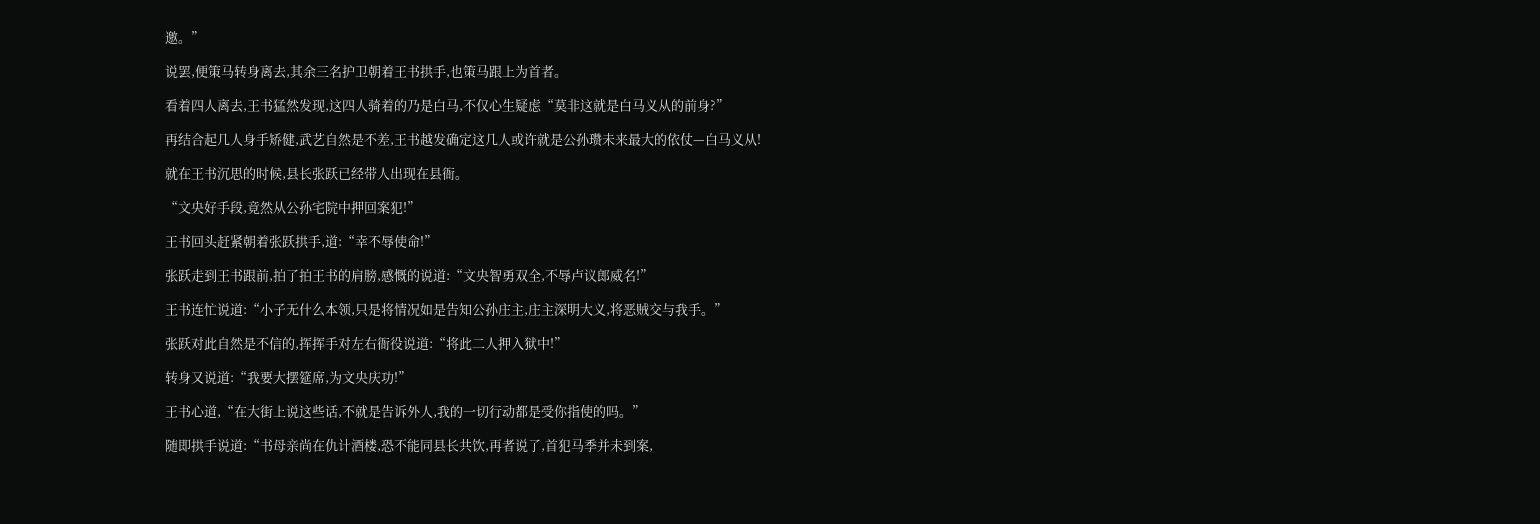邀。”

说罢,便策马转身离去,其余三名护卫朝着王书拱手,也策马跟上为首者。

看着四人离去,王书猛然发现,这四人骑着的乃是白马,不仅心生疑虑“莫非这就是白马义从的前身?”

再结合起几人身手矫健,武艺自然是不差,王书越发确定这几人或许就是公孙瓒未来最大的依仗—白马义从!

就在王书沉思的时候,县长张跃已经带人出现在县衙。

“文央好手段,竟然从公孙宅院中押回案犯!”

王书回头赶紧朝着张跃拱手,道:“幸不辱使命!”

张跃走到王书跟前,拍了拍王书的肩膀,感慨的说道:“文央智勇双全,不辱卢议郎威名!”

王书连忙说道:“小子无什么本领,只是将情况如是告知公孙庄主,庄主深明大义,将恶贼交与我手。”

张跃对此自然是不信的,挥挥手对左右衙役说道:“将此二人押入狱中!”

转身又说道:“我要大摆筵席,为文央庆功!”

王书心道,“在大街上说这些话,不就是告诉外人,我的一切行动都是受你指使的吗。”

随即拱手说道:“书母亲尚在仇计酒楼,恐不能同县长共饮,再者说了,首犯马季并未到案,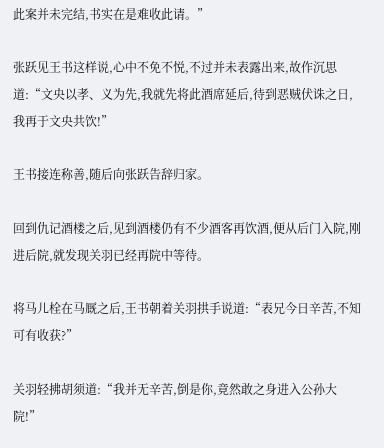此案并未完结,书实在是难收此请。”

张跃见王书这样说,心中不免不悦,不过并未表露出来,故作沉思道:“文央以孝、义为先,我就先将此酒席延后,待到恶贼伏诛之日,我再于文央共饮!”

王书接连称善,随后向张跃告辞归家。

回到仇记酒楼之后,见到酒楼仍有不少酒客再饮酒,便从后门入院,刚进后院,就发现关羽已经再院中等待。

将马儿栓在马厩之后,王书朝着关羽拱手说道:“表兄今日辛苦,不知可有收获?”

关羽轻拂胡须道:“我并无辛苦,倒是你,竟然敢之身进入公孙大院!”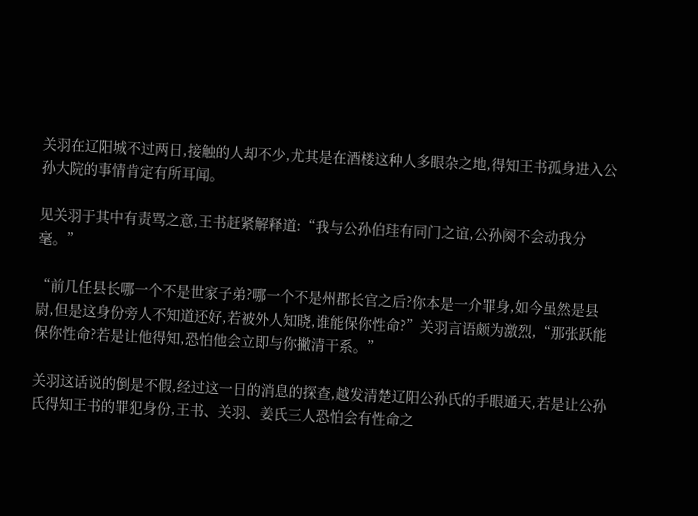关羽在辽阳城不过两日,接触的人却不少,尤其是在酒楼这种人多眼杂之地,得知王书孤身进入公孙大院的事情肯定有所耳闻。

见关羽于其中有责骂之意,王书赶紧解释道:“我与公孙伯珪有同门之谊,公孙阕不会动我分毫。”

“前几任县长哪一个不是世家子弟?哪一个不是州郡长官之后?你本是一介罪身,如今虽然是县尉,但是这身份旁人不知道还好,若被外人知晓,谁能保你性命?”关羽言语颇为激烈,“那张跃能保你性命?若是让他得知,恐怕他会立即与你撇清干系。”

关羽这话说的倒是不假,经过这一日的消息的探查,越发清楚辽阳公孙氏的手眼通天,若是让公孙氏得知王书的罪犯身份,王书、关羽、姜氏三人恐怕会有性命之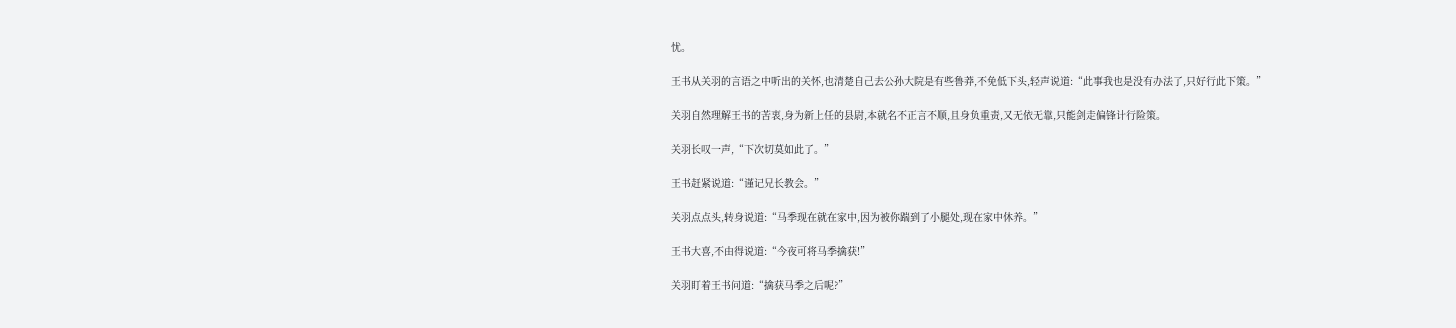忧。

王书从关羽的言语之中听出的关怀,也清楚自己去公孙大院是有些鲁莽,不免低下头,轻声说道:“此事我也是没有办法了,只好行此下策。”

关羽自然理解王书的苦衷,身为新上任的县尉,本就名不正言不顺,且身负重责,又无依无靠,只能剑走偏锋计行险策。

关羽长叹一声,“下次切莫如此了。”

王书赶紧说道:“谨记兄长教会。”

关羽点点头,转身说道:“马季现在就在家中,因为被你踹到了小腿处,现在家中休养。”

王书大喜,不由得说道:“今夜可将马季擒获!”

关羽盯着王书问道:“擒获马季之后呢?”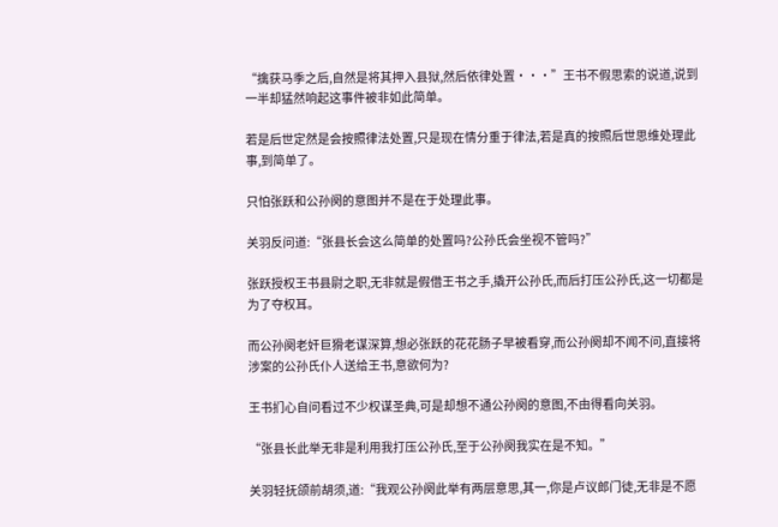“擒获马季之后,自然是将其押入县狱,然后依律处置···”王书不假思索的说道,说到一半却猛然响起这事件被非如此简单。

若是后世定然是会按照律法处置,只是现在情分重于律法,若是真的按照后世思维处理此事,到简单了。

只怕张跃和公孙阕的意图并不是在于处理此事。

关羽反问道:“张县长会这么简单的处置吗?公孙氏会坐视不管吗?”

张跃授权王书县尉之职,无非就是假借王书之手,撬开公孙氏,而后打压公孙氏,这一切都是为了夺权耳。

而公孙阕老奸巨猾老谋深算,想必张跃的花花肠子早被看穿,而公孙阕却不闻不问,直接将涉案的公孙氏仆人送给王书,意欲何为?

王书扪心自问看过不少权谋圣典,可是却想不通公孙阕的意图,不由得看向关羽。

“张县长此举无非是利用我打压公孙氏,至于公孙阕我实在是不知。”

关羽轻抚颌前胡须,道:“我观公孙阕此举有两层意思,其一,你是卢议郎门徒,无非是不愿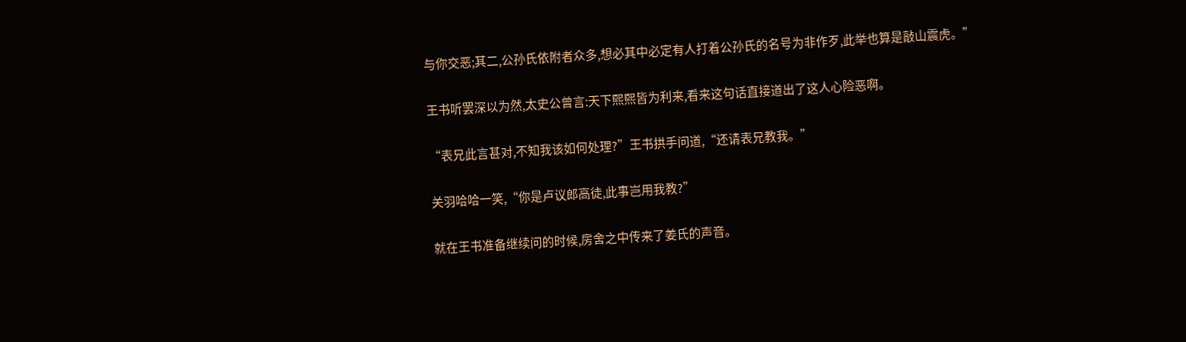与你交恶;其二,公孙氏依附者众多,想必其中必定有人打着公孙氏的名号为非作歹,此举也算是敲山震虎。”

王书听罢深以为然,太史公曾言:天下熙熙皆为利来,看来这句话直接道出了这人心险恶啊。

“表兄此言甚对,不知我该如何处理?”王书拱手问道,“还请表兄教我。”

关羽哈哈一笑,“你是卢议郎高徒,此事岂用我教?”

就在王书准备继续问的时候,房舍之中传来了姜氏的声音。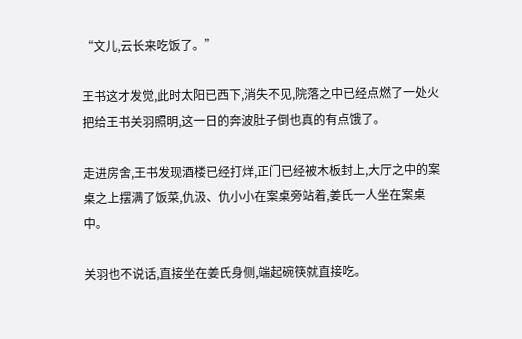“文儿,云长来吃饭了。”

王书这才发觉,此时太阳已西下,消失不见,院落之中已经点燃了一处火把给王书关羽照明,这一日的奔波肚子倒也真的有点饿了。

走进房舍,王书发现酒楼已经打烊,正门已经被木板封上,大厅之中的案桌之上摆满了饭菜,仇汲、仇小小在案桌旁站着,姜氏一人坐在案桌中。

关羽也不说话,直接坐在姜氏身侧,端起碗筷就直接吃。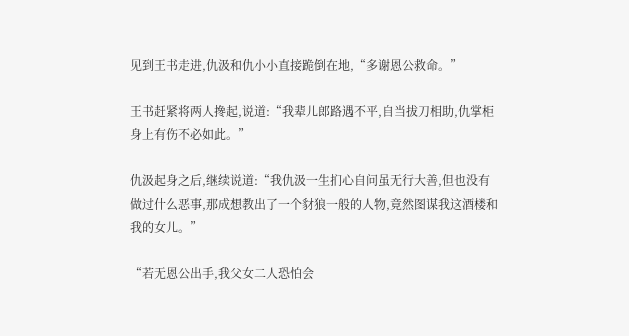见到王书走进,仇汲和仇小小直接跪倒在地,“多谢恩公救命。”

王书赶紧将两人搀起,说道:“我辈儿郎路遇不平,自当拔刀相助,仇掌柜身上有伤不必如此。”

仇汲起身之后,继续说道:“我仇汲一生扪心自问虽无行大善,但也没有做过什么恶事,那成想教出了一个豺狼一般的人物,竟然图谋我这酒楼和我的女儿。”

“若无恩公出手,我父女二人恐怕会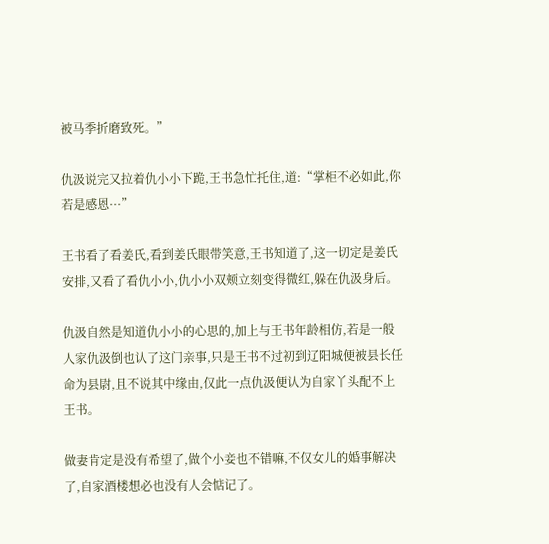被马季折磨致死。”

仇汲说完又拉着仇小小下跪,王书急忙托住,道:“掌柜不必如此,你若是感恩···”

王书看了看姜氏,看到姜氏眼带笑意,王书知道了,这一切定是姜氏安排,又看了看仇小小,仇小小双颊立刻变得微红,躲在仇汲身后。

仇汲自然是知道仇小小的心思的,加上与王书年龄相仿,若是一般人家仇汲倒也认了这门亲事,只是王书不过初到辽阳城便被县长任命为县尉,且不说其中缘由,仅此一点仇汲便认为自家丫头配不上王书。

做妻肯定是没有希望了,做个小妾也不错嘛,不仅女儿的婚事解决了,自家酒楼想必也没有人会惦记了。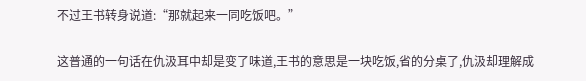不过王书转身说道:“那就起来一同吃饭吧。”

这普通的一句话在仇汲耳中却是变了味道,王书的意思是一块吃饭,省的分桌了,仇汲却理解成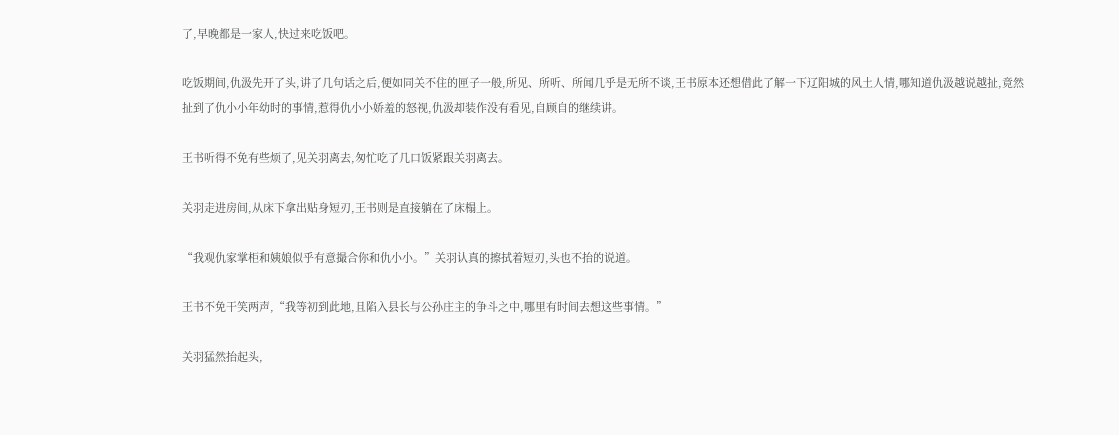了,早晚都是一家人,快过来吃饭吧。

吃饭期间,仇汲先开了头,讲了几句话之后,便如同关不住的匣子一般,所见、所听、所闻几乎是无所不谈,王书原本还想借此了解一下辽阳城的风土人情,哪知道仇汲越说越扯,竟然扯到了仇小小年幼时的事情,惹得仇小小娇羞的怒视,仇汲却装作没有看见,自顾自的继续讲。

王书听得不免有些烦了,见关羽离去,匆忙吃了几口饭紧跟关羽离去。

关羽走进房间,从床下拿出贴身短刃,王书则是直接躺在了床榻上。

“我观仇家掌柜和姨娘似乎有意撮合你和仇小小。”关羽认真的擦拭着短刃,头也不抬的说道。

王书不免干笑两声,“我等初到此地,且陷入县长与公孙庄主的争斗之中,哪里有时间去想这些事情。”

关羽猛然抬起头,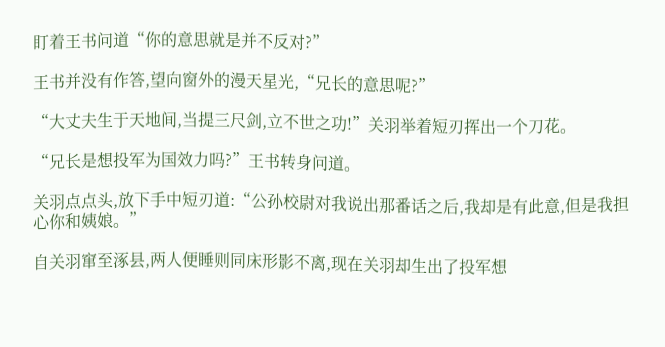盯着王书问道“你的意思就是并不反对?”

王书并没有作答,望向窗外的漫天星光,“兄长的意思呢?”

“大丈夫生于天地间,当提三尺剑,立不世之功!”关羽举着短刃挥出一个刀花。

“兄长是想投军为国效力吗?”王书转身问道。

关羽点点头,放下手中短刃道:“公孙校尉对我说出那番话之后,我却是有此意,但是我担心你和姨娘。”

自关羽窜至涿县,两人便睡则同床形影不离,现在关羽却生出了投军想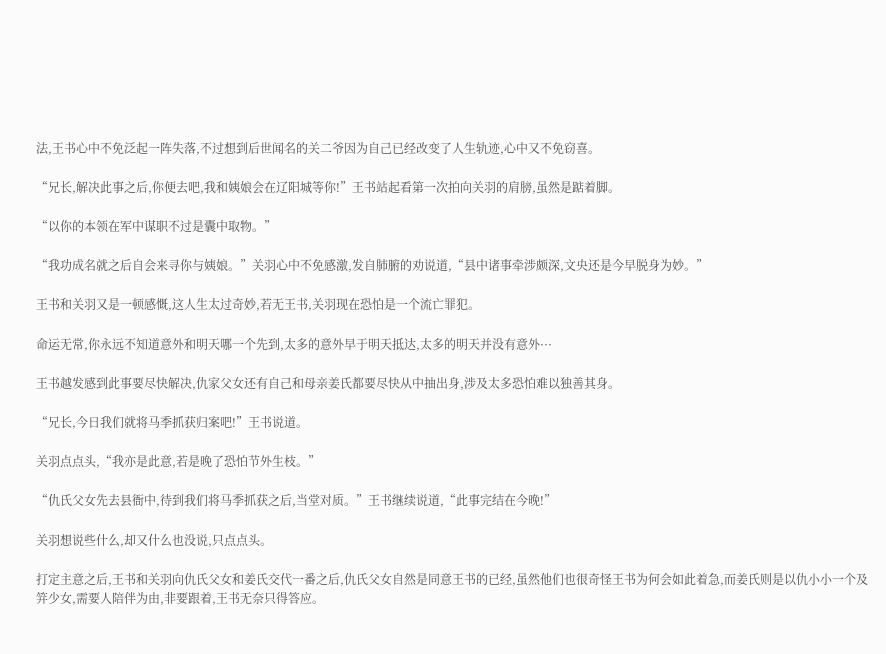法,王书心中不免泛起一阵失落,不过想到后世闻名的关二爷因为自己已经改变了人生轨迹,心中又不免窃喜。

“兄长,解决此事之后,你便去吧,我和姨娘会在辽阳城等你!”王书站起看第一次拍向关羽的肩膀,虽然是踮着脚。

“以你的本领在军中谋职不过是囊中取物。”

“我功成名就之后自会来寻你与姨娘。”关羽心中不免感激,发自肺腑的劝说道,“县中诸事牵涉颇深,文央还是今早脱身为妙。”

王书和关羽又是一顿感慨,这人生太过奇妙,若无王书,关羽现在恐怕是一个流亡罪犯。

命运无常,你永远不知道意外和明天哪一个先到,太多的意外早于明天抵达,太多的明天并没有意外···

王书越发感到此事要尽快解决,仇家父女还有自己和母亲姜氏都要尽快从中抽出身,涉及太多恐怕难以独善其身。

“兄长,今日我们就将马季抓获归案吧!”王书说道。

关羽点点头,“我亦是此意,若是晚了恐怕节外生枝。”

“仇氏父女先去县衙中,待到我们将马季抓获之后,当堂对质。”王书继续说道,“此事完结在今晚!”

关羽想说些什么,却又什么也没说,只点点头。

打定主意之后,王书和关羽向仇氏父女和姜氏交代一番之后,仇氏父女自然是同意王书的已经,虽然他们也很奇怪王书为何会如此着急,而姜氏则是以仇小小一个及笄少女,需要人陪伴为由,非要跟着,王书无奈只得答应。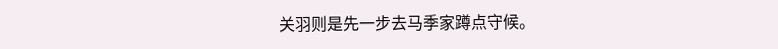关羽则是先一步去马季家蹲点守候。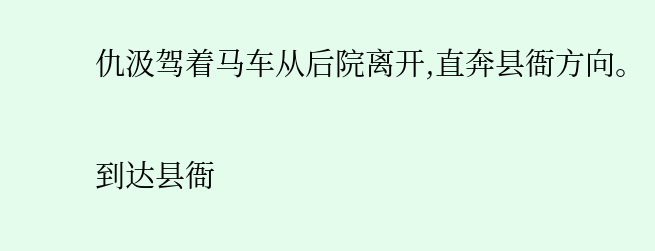仇汲驾着马车从后院离开,直奔县衙方向。

到达县衙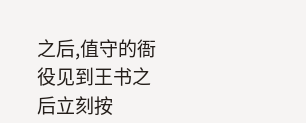之后,值守的衙役见到王书之后立刻按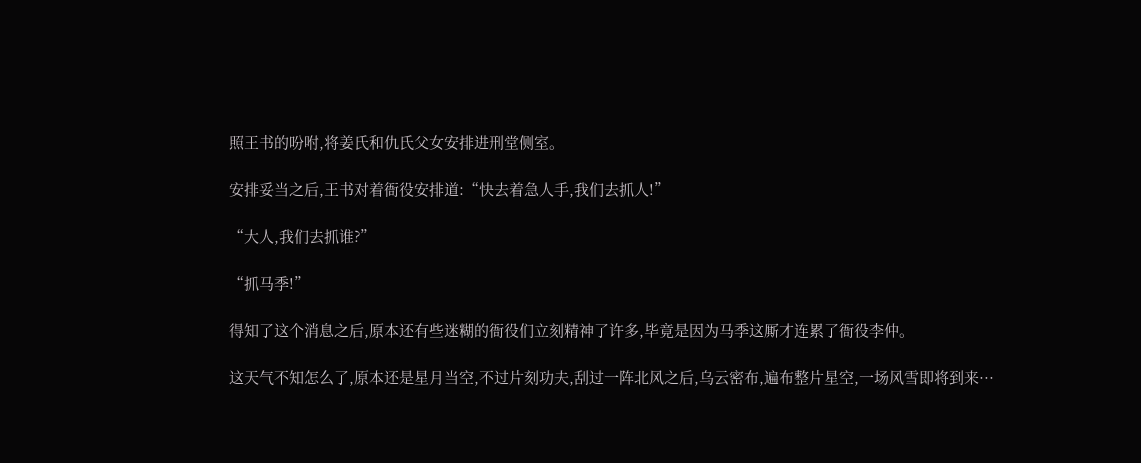照王书的吩咐,将姜氏和仇氏父女安排进刑堂侧室。

安排妥当之后,王书对着衙役安排道:“快去着急人手,我们去抓人!”

“大人,我们去抓谁?”

“抓马季!”

得知了这个消息之后,原本还有些迷糊的衙役们立刻精神了许多,毕竟是因为马季这厮才连累了衙役李仲。

这天气不知怎么了,原本还是星月当空,不过片刻功夫,刮过一阵北风之后,乌云密布,遍布整片星空,一场风雪即将到来···